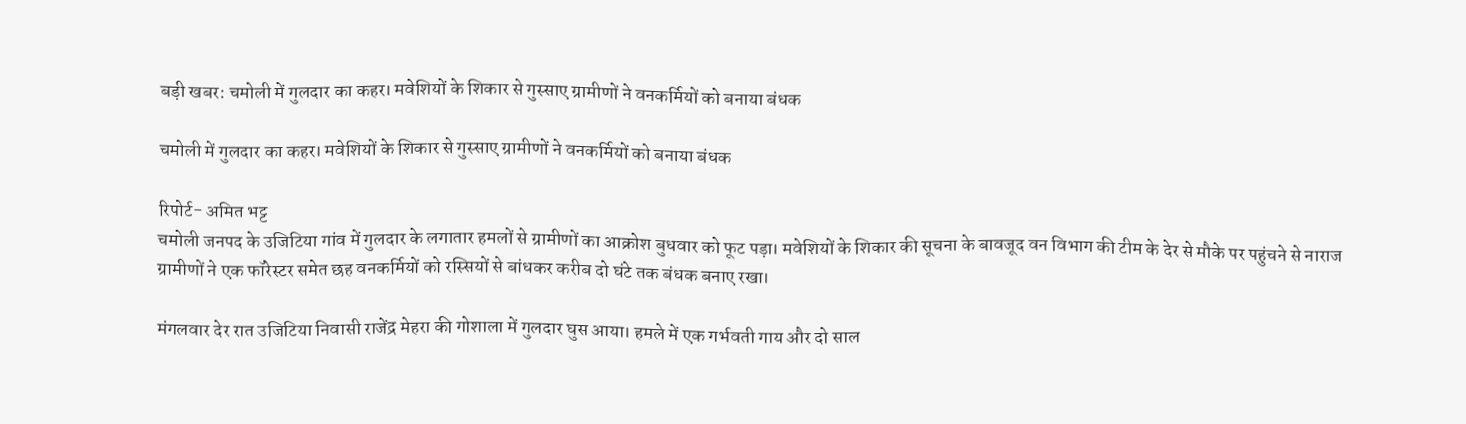बड़ी खबर: चमोली में गुलदार का कहर। मवेशियों के शिकार से गुस्साए ग्रामीणों ने वनकर्मियों को बनाया बंधक

चमोली में गुलदार का कहर। मवेशियों के शिकार से गुस्साए ग्रामीणों ने वनकर्मियों को बनाया बंधक

रिपोर्ट- अमित भट्ट
चमोली जनपद के उजिटिया गांव में गुलदार के लगातार हमलों से ग्रामीणों का आक्रोश बुधवार को फूट पड़ा। मवेशियों के शिकार की सूचना के बावजूद वन विभाग की टीम के देर से मौके पर पहुंचने से नाराज ग्रामीणों ने एक फॉरेस्टर समेत छह वनकर्मियों को रस्सियों से बांधकर करीब दो घंटे तक बंधक बनाए रखा।

मंगलवार देर रात उजिटिया निवासी राजेंद्र मेहरा की गोशाला में गुलदार घुस आया। हमले में एक गर्भवती गाय और दो साल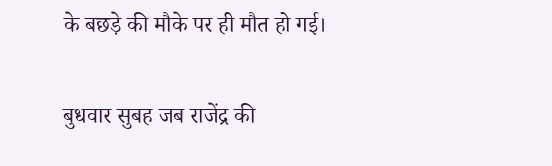के बछड़े की मौके पर ही मौत हो गई।

बुधवार सुबह जब राजेंद्र की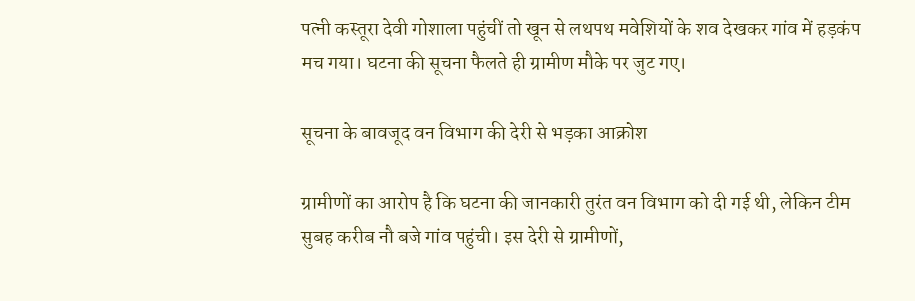पत्नी कस्तूरा देवी गोशाला पहुंचीं तो खून से लथपथ मवेशियों के शव देखकर गांव में हड़कंप मच गया। घटना की सूचना फैलते ही ग्रामीण मौके पर जुट गए।

सूचना के बावजूद वन विभाग की देरी से भड़का आक्रोश

ग्रामीणों का आरोप है कि घटना की जानकारी तुरंत वन विभाग को दी गई थी, लेकिन टीम सुबह करीब नौ बजे गांव पहुंची। इस देरी से ग्रामीणों,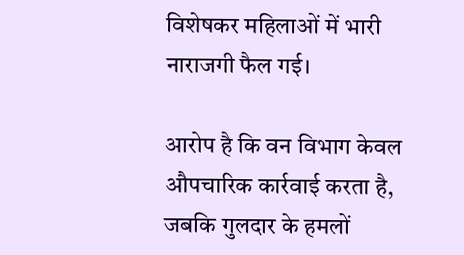विशेषकर महिलाओं में भारी नाराजगी फैल गई।

आरोप है कि वन विभाग केवल औपचारिक कार्रवाई करता है, जबकि गुलदार के हमलों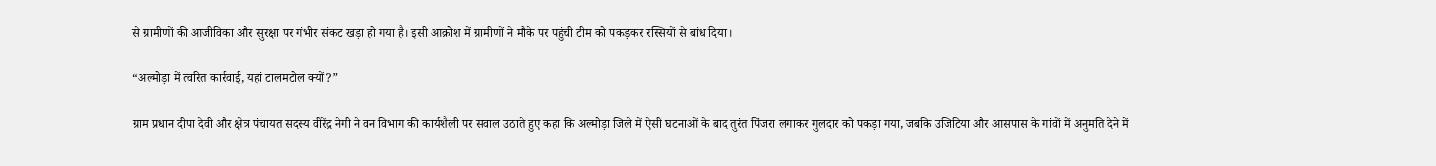से ग्रामीणों की आजीविका और सुरक्षा पर गंभीर संकट खड़ा हो गया है। इसी आक्रोश में ग्रामीणों ने मौके पर पहुंची टीम को पकड़कर रस्सियों से बांध दिया।

“अल्मोड़ा में त्वरित कार्रवाई, यहां टालमटोल क्यों?”

ग्राम प्रधान दीपा देवी और क्षेत्र पंचायत सदस्य वीरेंद्र नेगी ने वन विभाग की कार्यशैली पर सवाल उठाते हुए कहा कि अल्मोड़ा जिले में ऐसी घटनाओं के बाद तुरंत पिंजरा लगाकर गुलदार को पकड़ा गया, जबकि उजिटिया और आसपास के गांवों में अनुमति देने में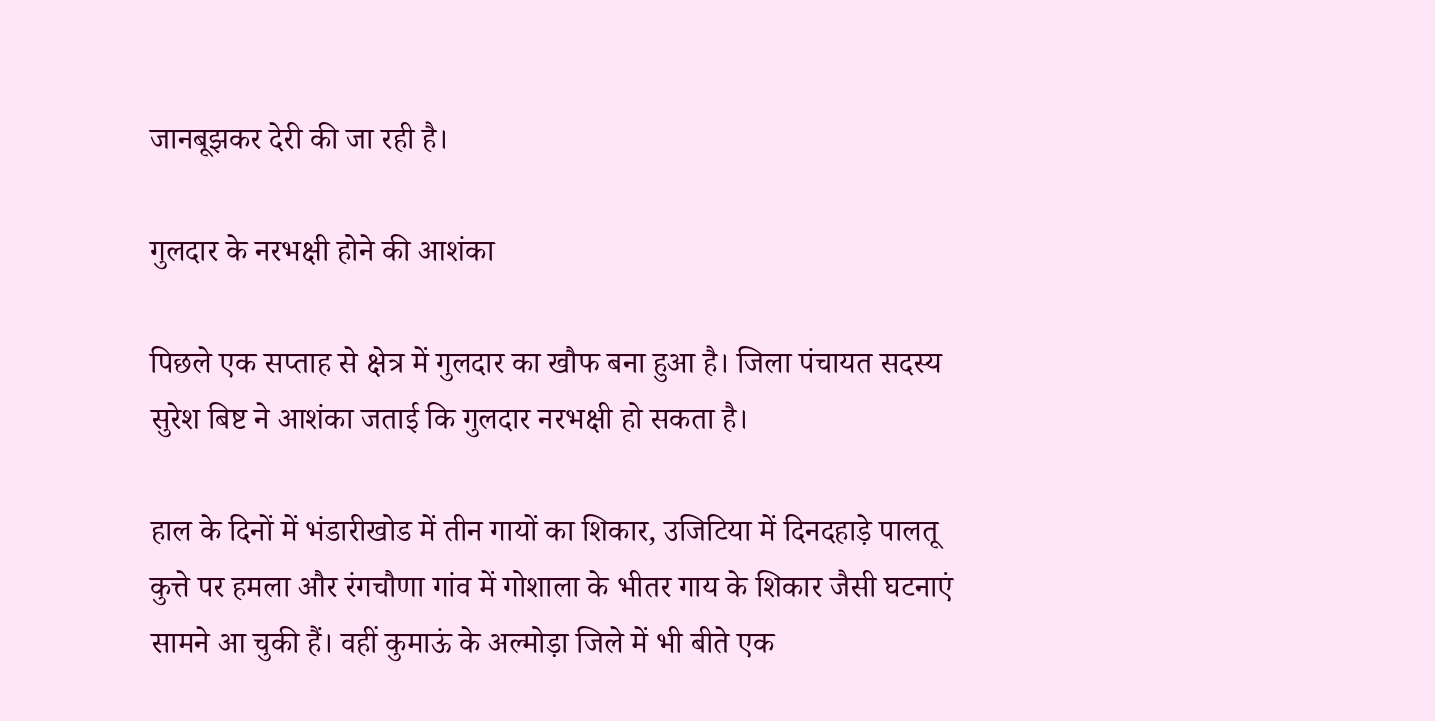जानबूझकर देरी की जा रही है।

गुलदार के नरभक्षी होने की आशंका

पिछले एक सप्ताह से क्षेत्र में गुलदार का खौफ बना हुआ है। जिला पंचायत सदस्य सुरेश बिष्ट ने आशंका जताई कि गुलदार नरभक्षी हो सकता है।

हाल के दिनों में भंडारीखोड में तीन गायों का शिकार, उजिटिया में दिनदहाड़े पालतू कुत्ते पर हमला और रंगचौणा गांव में गोशाला के भीतर गाय के शिकार जैसी घटनाएं सामने आ चुकी हैं। वहीं कुमाऊं के अल्मोड़ा जिले में भी बीते एक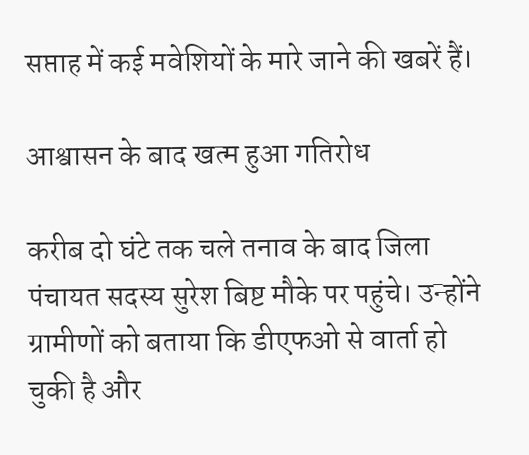सप्ताह में कई मवेशियों के मारे जाने की खबरें हैं।

आश्वासन के बाद खत्म हुआ गतिरोध

करीब दो घंटे तक चले तनाव के बाद जिला पंचायत सदस्य सुरेश बिष्ट मौके पर पहुंचे। उन्होंने ग्रामीणों को बताया कि डीएफओ से वार्ता हो चुकी है और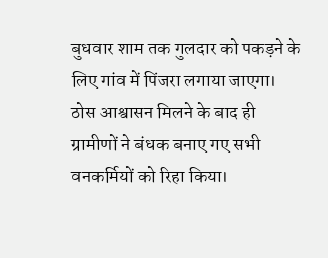बुधवार शाम तक गुलदार को पकड़ने के लिए गांव में पिंजरा लगाया जाएगा। ठोस आश्वासन मिलने के बाद ही ग्रामीणों ने बंधक बनाए गए सभी वनकर्मियों को रिहा किया।